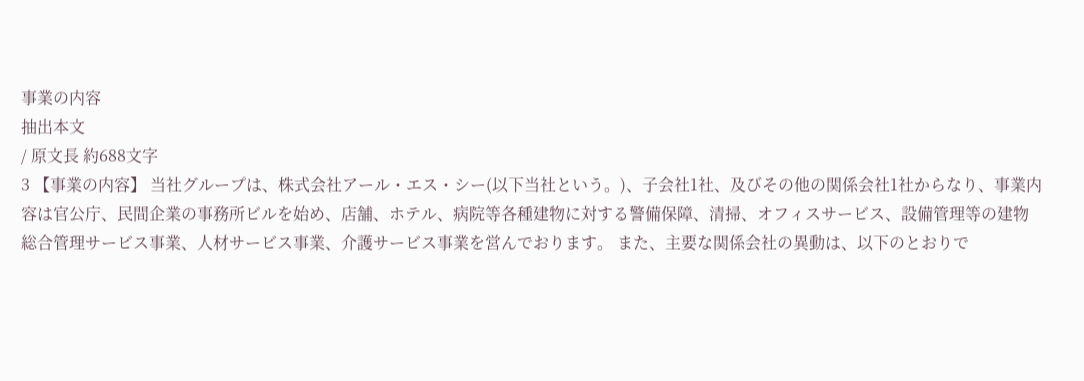事業の内容
抽出本文
/ 原文長 約688文字
3 【事業の内容】 当社グループは、株式会社アール・エス・シー(以下当社という。)、子会社1社、及びその他の関係会社1社からなり、事業内容は官公庁、民間企業の事務所ビルを始め、店舗、ホテル、病院等各種建物に対する警備保障、清掃、オフィスサービス、設備管理等の建物総合管理サービス事業、人材サービス事業、介護サービス事業を営んでおります。 また、主要な関係会社の異動は、以下のとおりで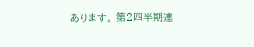あります。 第2四半期連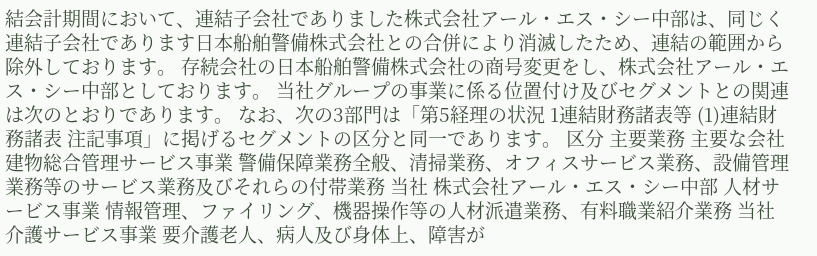結会計期間において、連結子会社でありました株式会社アール・エス・シー中部は、同じく連結子会社であります日本船舶警備株式会社との合併により消滅したため、連結の範囲から除外しております。 存続会社の日本船舶警備株式会社の商号変更をし、株式会社アール・エス・シー中部としております。 当社グループの事業に係る位置付け及びセグメントとの関連は次のとおりであります。 なお、次の3部門は「第5経理の状況 1連結財務諸表等 (1)連結財務諸表 注記事項」に掲げるセグメントの区分と同一であります。 区分 主要業務 主要な会社 建物総合管理サービス事業 警備保障業務全般、清掃業務、オフィスサービス業務、設備管理業務等のサービス業務及びそれらの付帯業務 当社 株式会社アール・エス・シー中部 人材サービス事業 情報管理、ファイリング、機器操作等の人材派遣業務、有料職業紹介業務 当社 介護サービス事業 要介護老人、病人及び身体上、障害が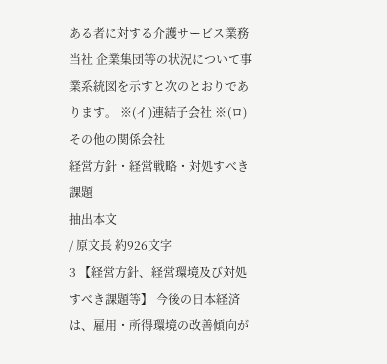ある者に対する介護サービス業務 当社 企業集団等の状況について事業系統図を示すと次のとおりであります。 ※(イ)連結子会社 ※(ロ)その他の関係会社
経営方針・経営戦略・対処すべき課題
抽出本文
/ 原文長 約926文字
3 【経営方針、経営環境及び対処すべき課題等】 今後の日本経済は、雇用・所得環境の改善傾向が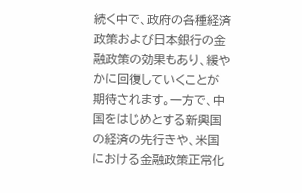続く中で、政府の各種経済政策および日本銀行の金融政策の効果もあり、緩やかに回復していくことが期待されます。一方で、中国をはじめとする新興国の経済の先行きや、米国における金融政策正常化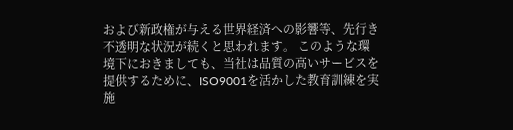および新政権が与える世界経済への影響等、先行き不透明な状況が続くと思われます。 このような環境下におきましても、当社は品質の高いサービスを提供するために、ISO9001を活かした教育訓練を実施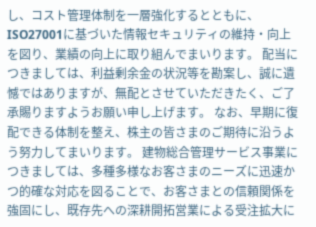し、コスト管理体制を一層強化するとともに、ISO27001に基づいた情報セキュリティの維持・向上を図り、業績の向上に取り組んでまいります。 配当につきましては、利益剰余金の状況等を勘案し、誠に遺憾ではありますが、無配とさせていただきたく、ご了承賜りますようお願い申し上げます。 なお、早期に復配できる体制を整え、株主の皆さまのご期待に沿うよう努力してまいります。 建物総合管理サービス事業につきましては、多種多様なお客さまのニーズに迅速かつ的確な対応を図ることで、お客さまとの信頼関係を強固にし、既存先への深耕開拓営業による受注拡大に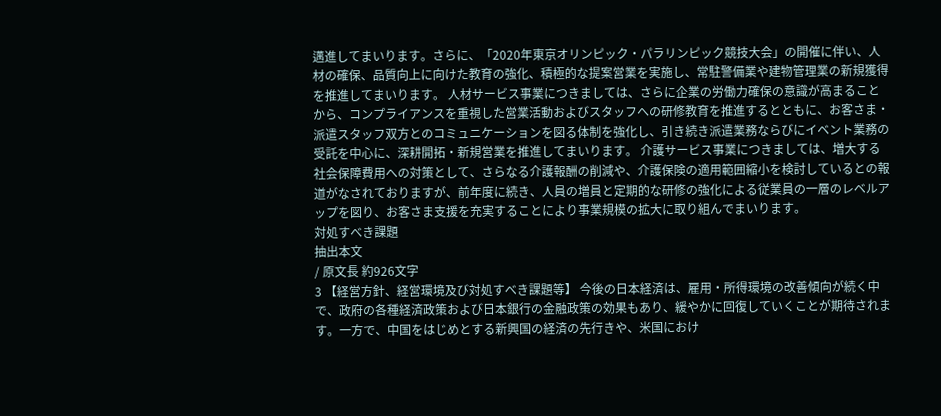邁進してまいります。さらに、「2020年東京オリンピック・パラリンピック競技大会」の開催に伴い、人材の確保、品質向上に向けた教育の強化、積極的な提案営業を実施し、常駐警備業や建物管理業の新規獲得を推進してまいります。 人材サービス事業につきましては、さらに企業の労働力確保の意識が高まることから、コンプライアンスを重視した営業活動およびスタッフへの研修教育を推進するとともに、お客さま・派遣スタッフ双方とのコミュニケーションを図る体制を強化し、引き続き派遣業務ならびにイベント業務の受託を中心に、深耕開拓・新規営業を推進してまいります。 介護サービス事業につきましては、増大する社会保障費用への対策として、さらなる介護報酬の削減や、介護保険の適用範囲縮小を検討しているとの報道がなされておりますが、前年度に続き、人員の増員と定期的な研修の強化による従業員の一層のレベルアップを図り、お客さま支援を充実することにより事業規模の拡大に取り組んでまいります。
対処すべき課題
抽出本文
/ 原文長 約926文字
3 【経営方針、経営環境及び対処すべき課題等】 今後の日本経済は、雇用・所得環境の改善傾向が続く中で、政府の各種経済政策および日本銀行の金融政策の効果もあり、緩やかに回復していくことが期待されます。一方で、中国をはじめとする新興国の経済の先行きや、米国におけ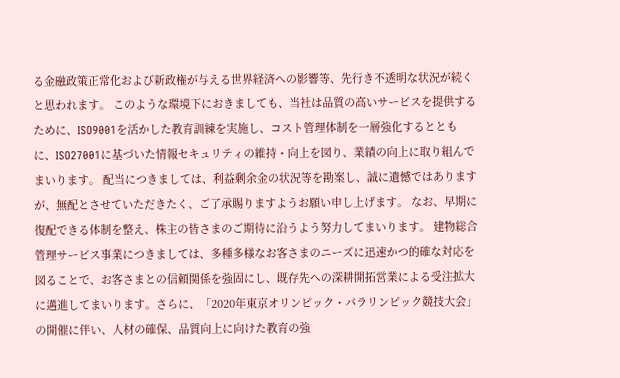る金融政策正常化および新政権が与える世界経済への影響等、先行き不透明な状況が続くと思われます。 このような環境下におきましても、当社は品質の高いサービスを提供するために、ISO9001を活かした教育訓練を実施し、コスト管理体制を一層強化するとともに、ISO27001に基づいた情報セキュリティの維持・向上を図り、業績の向上に取り組んでまいります。 配当につきましては、利益剰余金の状況等を勘案し、誠に遺憾ではありますが、無配とさせていただきたく、ご了承賜りますようお願い申し上げます。 なお、早期に復配できる体制を整え、株主の皆さまのご期待に沿うよう努力してまいります。 建物総合管理サービス事業につきましては、多種多様なお客さまのニーズに迅速かつ的確な対応を図ることで、お客さまとの信頼関係を強固にし、既存先への深耕開拓営業による受注拡大に邁進してまいります。さらに、「2020年東京オリンピック・パラリンピック競技大会」の開催に伴い、人材の確保、品質向上に向けた教育の強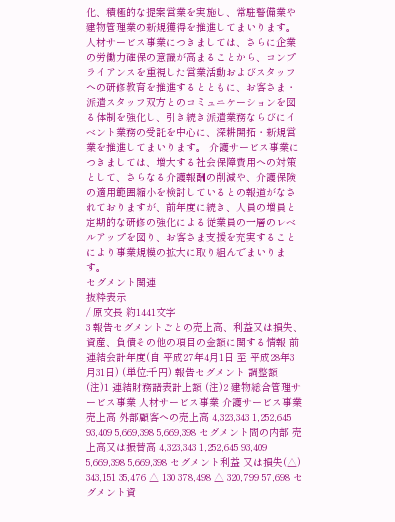化、積極的な提案営業を実施し、常駐警備業や建物管理業の新規獲得を推進してまいります。 人材サービス事業につきましては、さらに企業の労働力確保の意識が高まることから、コンプライアンスを重視した営業活動およびスタッフへの研修教育を推進するとともに、お客さま・派遣スタッフ双方とのコミュニケーションを図る体制を強化し、引き続き派遣業務ならびにイベント業務の受託を中心に、深耕開拓・新規営業を推進してまいります。 介護サービス事業につきましては、増大する社会保障費用への対策として、さらなる介護報酬の削減や、介護保険の適用範囲縮小を検討しているとの報道がなされておりますが、前年度に続き、人員の増員と定期的な研修の強化による従業員の一層のレベルアップを図り、お客さま支援を充実することにより事業規模の拡大に取り組んでまいります。
セグメント関連
抜粋表示
/ 原文長 約1441文字
3 報告セグメントごとの売上高、利益又は損失、資産、負債その他の項目の金額に関する情報 前連結会計年度(自 平成27年4月1日 至 平成28年3月31日) (単位:千円) 報告セグメント 調整額 (注)1 連結財務諸表計上額 (注)2 建物総合管理サービス事業 人材サービス事業 介護サービス事業 売上高 外部顧客への売上高 4,323,343 1,252,645 93,409 5,669,398 5,669,398 セグメント間の内部 売上高又は振替高 4,323,343 1,252,645 93,409 5,669,398 5,669,398 セグメント利益 又は損失(△) 343,151 35,476 △ 130 378,498 △ 320,799 57,698 セグメント資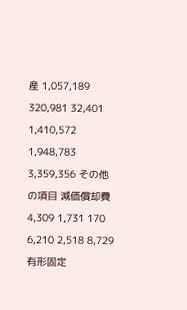産 1,057,189 320,981 32,401 1,410,572 1,948,783 3,359,356 その他の項目 減価償却費 4,309 1,731 170 6,210 2,518 8,729 有形固定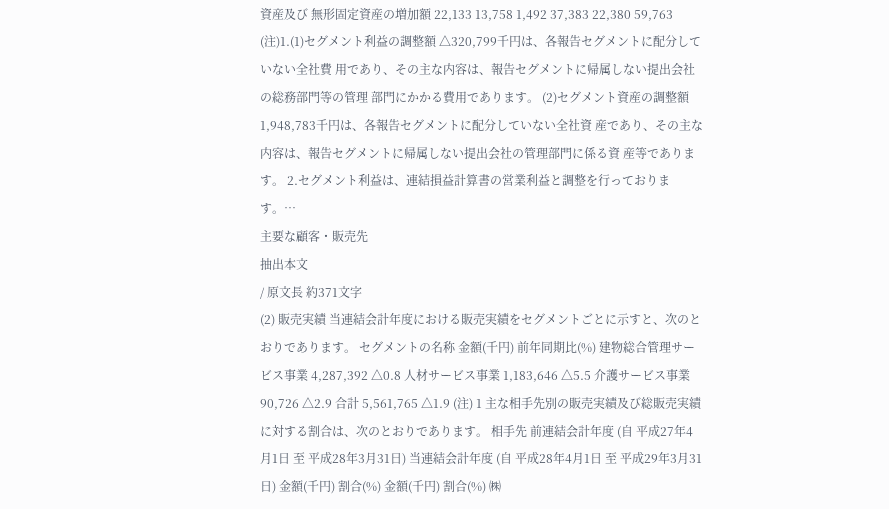資産及び 無形固定資産の増加額 22,133 13,758 1,492 37,383 22,380 59,763 (注)1.(1)セグメント利益の調整額 △320,799千円は、各報告セグメントに配分していない全社費 用であり、その主な内容は、報告セグメントに帰属しない提出会社の総務部門等の管理 部門にかかる費用であります。 (2)セグメント資産の調整額 1,948,783千円は、各報告セグメントに配分していない全社資 産であり、その主な内容は、報告セグメントに帰属しない提出会社の管理部門に係る資 産等であります。 2.セグメント利益は、連結損益計算書の営業利益と調整を行っております。…
主要な顧客・販売先
抽出本文
/ 原文長 約371文字
(2) 販売実績 当連結会計年度における販売実績をセグメントごとに示すと、次のとおりであります。 セグメントの名称 金額(千円) 前年同期比(%) 建物総合管理サービス事業 4,287,392 △0.8 人材サービス事業 1,183,646 △5.5 介護サービス事業 90,726 △2.9 合計 5,561,765 △1.9 (注) 1 主な相手先別の販売実績及び総販売実績に対する割合は、次のとおりであります。 相手先 前連結会計年度 (自 平成27年4月1日 至 平成28年3月31日) 当連結会計年度 (自 平成28年4月1日 至 平成29年3月31日) 金額(千円) 割合(%) 金額(千円) 割合(%) ㈱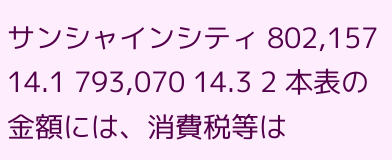サンシャインシティ 802,157 14.1 793,070 14.3 2 本表の金額には、消費税等は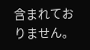含まれておりません。